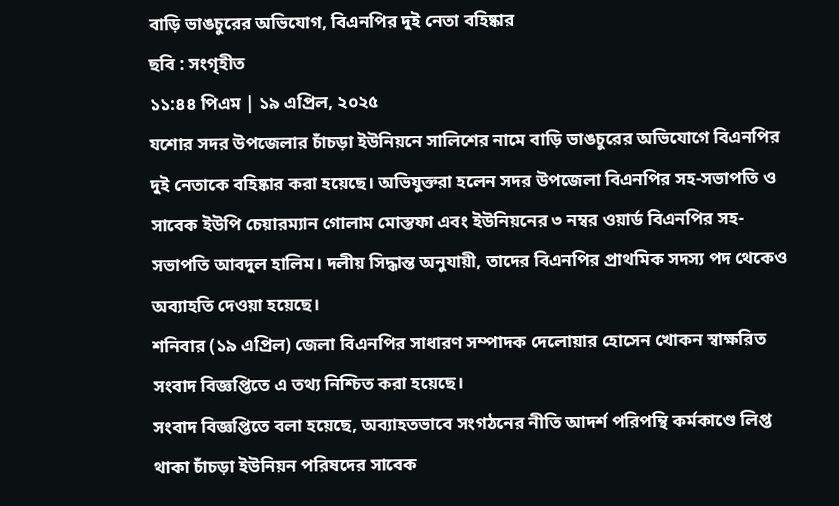বাড়ি ভাঙচুরের অভিযোগ, বিএনপির দুই নেতা বহিষ্কার
ছবি : সংগৃহীত
১১:৪৪ পিএম | ১৯ এপ্রিল, ২০২৫
যশোর সদর উপজেলার চাঁচড়া ইউনিয়নে সালিশের নামে বাড়ি ভাঙচুরের অভিযোগে বিএনপির দুই নেতাকে বহিষ্কার করা হয়েছে। অভিযুক্তরা হলেন সদর উপজেলা বিএনপির সহ-সভাপতি ও সাবেক ইউপি চেয়ারম্যান গোলাম মোস্তফা এবং ইউনিয়নের ৩ নম্বর ওয়ার্ড বিএনপির সহ-সভাপতি আবদুল হালিম। দলীয় সিদ্ধান্ত অনুযায়ী, তাদের বিএনপির প্রাথমিক সদস্য পদ থেকেও অব্যাহতি দেওয়া হয়েছে।
শনিবার (১৯ এপ্রিল) জেলা বিএনপির সাধারণ সম্পাদক দেলোয়ার হোসেন খোকন স্বাক্ষরিত সংবাদ বিজ্ঞপ্তিতে এ তথ্য নিশ্চিত করা হয়েছে।
সংবাদ বিজ্ঞপ্তিতে বলা হয়েছে, অব্যাহতভাবে সংগঠনের নীতি আদর্শ পরিপন্থি কর্মকাণ্ডে লিপ্ত থাকা চাঁচড়া ইউনিয়ন পরিষদের সাবেক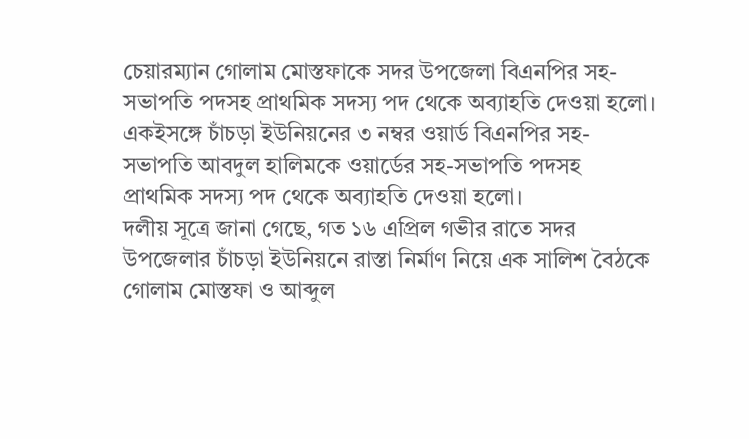চেয়ারম্যান গোলাম মোস্তফাকে সদর উপজেলা বিএনপির সহ-সভাপতি পদসহ প্রাথমিক সদস্য পদ থেকে অব্যাহতি দেওয়া হলো।
একইসঙ্গে চাঁচড়া ইউনিয়নের ৩ নম্বর ওয়ার্ড বিএনপির সহ-সভাপতি আবদুল হালিমকে ওয়ার্ডের সহ-সভাপতি পদসহ প্রাথমিক সদস্য পদ থেকে অব্যাহতি দেওয়া হলো।
দলীয় সূত্রে জানা গেছে, গত ১৬ এপ্রিল গভীর রাতে সদর উপজেলার চাঁচড়া ইউনিয়নে রাস্তা নির্মাণ নিয়ে এক সালিশ বৈঠকে গোলাম মোস্তফা ও আব্দুল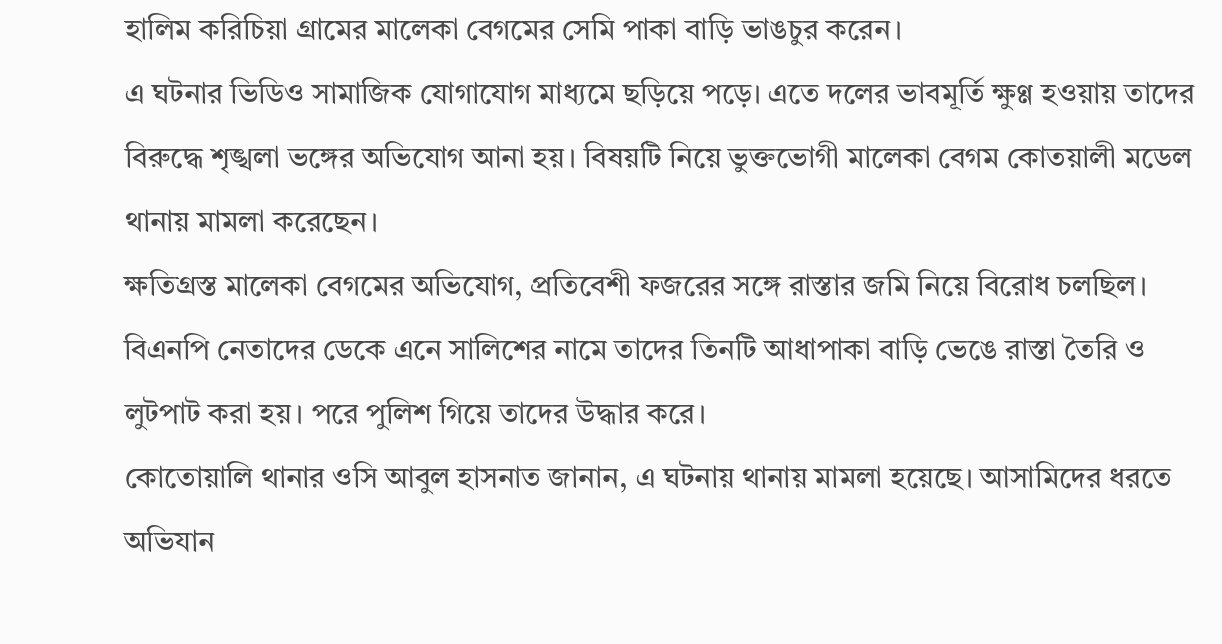হালিম করিচিয়া গ্রামের মালেকা বেগমের সেমি পাকা বাড়ি ভাঙচুর করেন।
এ ঘটনার ভিডিও সামাজিক যোগাযোগ মাধ্যমে ছড়িয়ে পড়ে। এতে দলের ভাবমূর্তি ক্ষুণ্ণ হওয়ায় তাদের বিরুদ্ধে শৃঙ্খলা ভঙ্গের অভিযোগ আনা হয়। বিষয়টি নিয়ে ভুক্তভোগী মালেকা বেগম কোতয়ালী মডেল থানায় মামলা করেছেন।
ক্ষতিগ্রস্ত মালেকা বেগমের অভিযোগ, প্রতিবেশী ফজরের সঙ্গে রাস্তার জমি নিয়ে বিরোধ চলছিল। বিএনপি নেতাদের ডেকে এনে সালিশের নামে তাদের তিনটি আধাপাকা বাড়ি ভেঙে রাস্তা তৈরি ও লুটপাট করা হয়। পরে পুলিশ গিয়ে তাদের উদ্ধার করে।
কোতোয়ালি থানার ওসি আবুল হাসনাত জানান, এ ঘটনায় থানায় মামলা হয়েছে। আসামিদের ধরতে অভিযান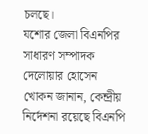চলছে।
যশোর জেলা বিএনপির সাধারণ সম্পাদক দেলোয়ার হোসেন খোকন জানান, কেন্দ্রীয় নির্দেশনা রয়েছে বিএনপি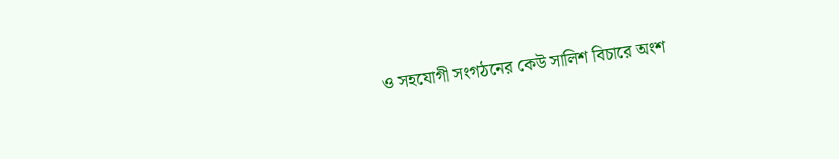ও সহযোগী সংগঠনের কেউ সালিশ বিচারে অংশ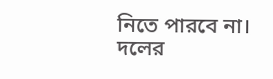নিতে পারবে না। দলের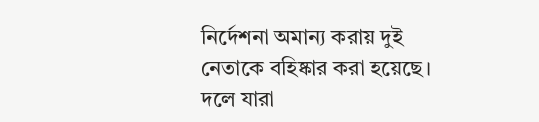নির্দেশনা অমান্য করায় দুই নেতাকে বহিষ্কার করা হয়েছে। দলে যারা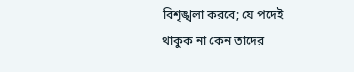বিশৃঙ্খলা করবে; যে পদেই থাকুক না কেন তাদের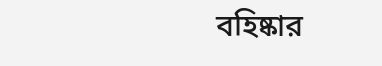বহিষ্কার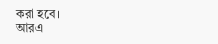করা হবে।
আরএ